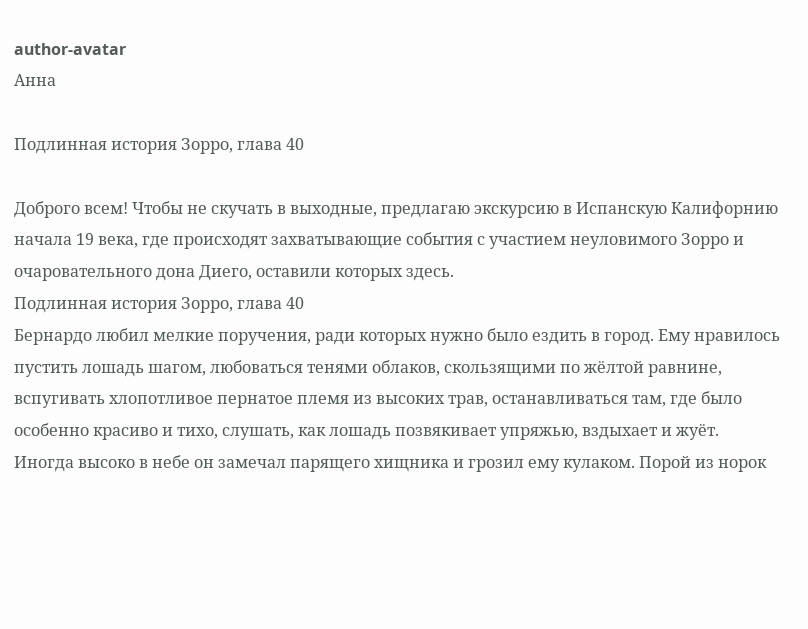author-avatar
Анна

Подлинная история Зорро, глава 40

Доброго всем! Чтобы не скучать в выходные, предлагаю экскурсию в Испанскую Калифорнию начала 19 века, где происходят захватывающие события с участием неуловимого Зорро и очаровательного дона Диего, оставили которых здесь.
Подлинная история Зорро, глава 40
Бернардо любил мелкие поручения, ради которых нужно было ездить в город. Ему нравилось пустить лошадь шагом, любоваться тенями облаков, скользящими по жёлтой равнине, вспугивать хлопотливое пернатое племя из высоких трав, останавливаться там, где было особенно красиво и тихо, слушать, как лошадь позвякивает упряжью, вздыхает и жуёт. Иногда высоко в небе он замечал парящего хищника и грозил ему кулаком. Порой из норок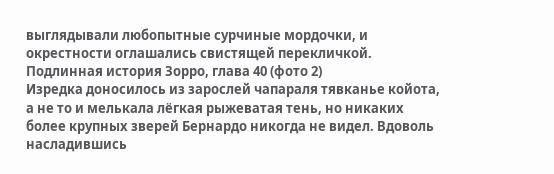выглядывали любопытные сурчиные мордочки, и окрестности оглашались свистящей перекличкой.
Подлинная история Зорро, глава 40 (фото 2)
Изредка доносилось из зарослей чапараля тявканье койота, а не то и мелькала лёгкая рыжеватая тень, но никаких более крупных зверей Бернардо никогда не видел. Вдоволь насладившись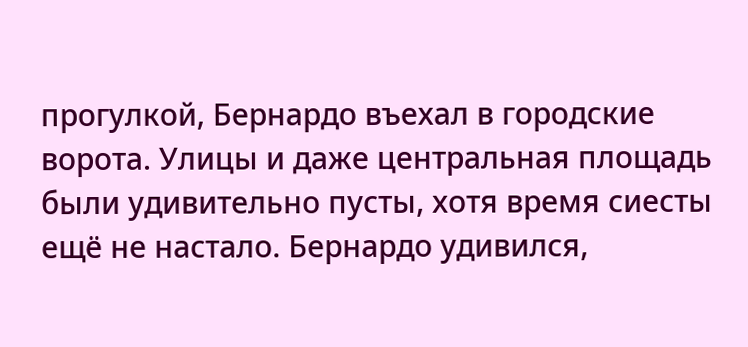прогулкой, Бернардо въехал в городские ворота. Улицы и даже центральная площадь были удивительно пусты, хотя время сиесты ещё не настало. Бернардо удивился,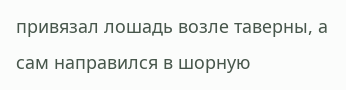привязал лошадь возле таверны, а сам направился в шорную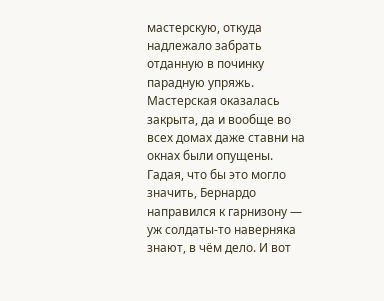мастерскую, откуда надлежало забрать отданную в починку парадную упряжь. Мастерская оказалась закрыта, да и вообще во всех домах даже ставни на окнах были опущены. Гадая, что бы это могло значить, Бернардо направился к гарнизону — уж солдаты-то наверняка знают, в чём дело. И вот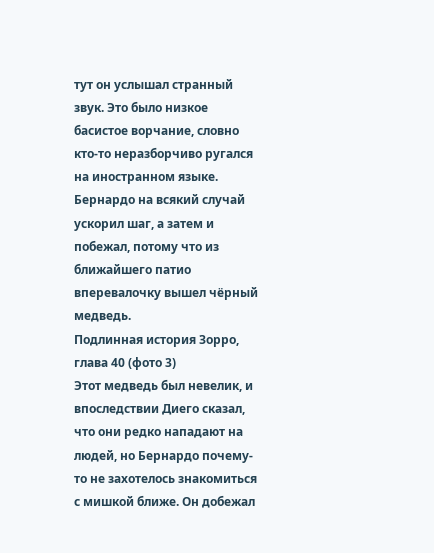тут он услышал странный звук. Это было низкое басистое ворчание, словно кто-то неразборчиво ругался на иностранном языке. Бернардо на всякий случай ускорил шаг, а затем и побежал, потому что из ближайшего патио вперевалочку вышел чёрный медведь.
Подлинная история Зорро, глава 40 (фото 3)
Этот медведь был невелик, и впоследствии Диего сказал, что они редко нападают на людей, но Бернардо почему-то не захотелось знакомиться с мишкой ближе. Он добежал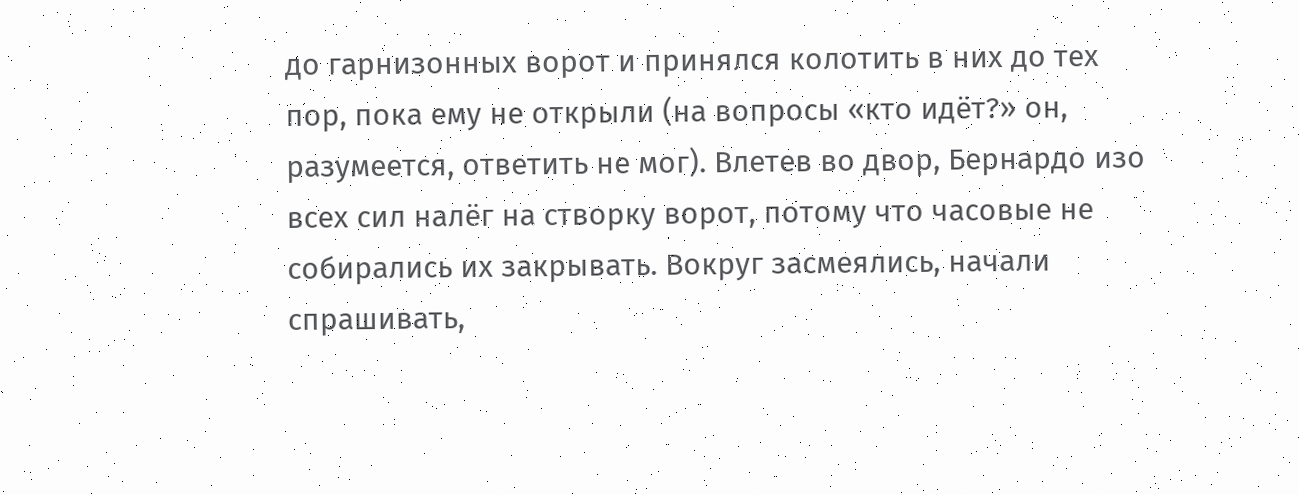до гарнизонных ворот и принялся колотить в них до тех пор, пока ему не открыли (на вопросы «кто идёт?» он, разумеется, ответить не мог). Влетев во двор, Бернардо изо всех сил налёг на створку ворот, потому что часовые не собирались их закрывать. Вокруг засмеялись, начали спрашивать,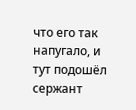что его так напугало, и тут подошёл сержант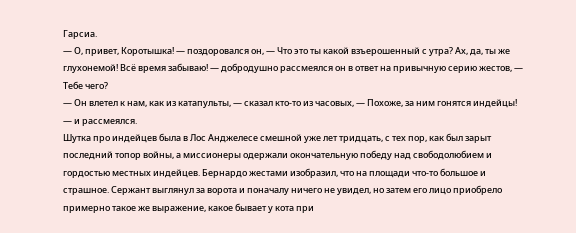Гарсиа.
— О, привет, Коротышка! — поздоровался он, — Что это ты какой взъерошенный с утра? Ах, да, ты же глухонемой! Всё время забываю! — добродушно рассмеялся он в ответ на привычную серию жестов, — Тебе чего?
— Он влетел к нам, как из катапульты, — сказал кто-то из часовых, — Похоже, за ним гонятся индейцы! — и рассмеялся.
Шутка про индейцев была в Лос Анджелесе смешной уже лет тридцать, с тех пор, как был зарыт последний топор войны, а миссионеры одержали окончательную победу над свободолюбием и гордостью местных индейцев. Бернардо жестами изобразил, что на площади что-то большое и страшное. Сержант выглянул за ворота и поначалу ничего не увидел, но затем его лицо приобрело примерно такое же выражение, какое бывает у кота при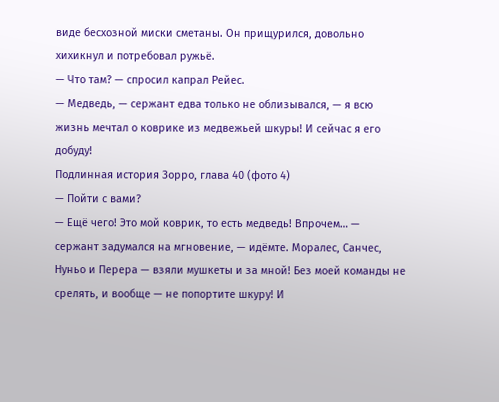виде бесхозной миски сметаны. Он прищурился, довольно хихикнул и потребовал ружьё.
— Что там? — спросил капрал Рейес.
— Медведь, — сержант едва только не облизывался, — я всю жизнь мечтал о коврике из медвежьей шкуры! И сейчас я его добуду!
Подлинная история Зорро, глава 40 (фото 4)
— Пойти с вами?
— Ещё чего! Это мой коврик, то есть медведь! Впрочем… — сержант задумался на мгновение, — идёмте. Моралес, Санчес, Нуньо и Перера — взяли мушкеты и за мной! Без моей команды не срелять, и вообще — не попортите шкуру! И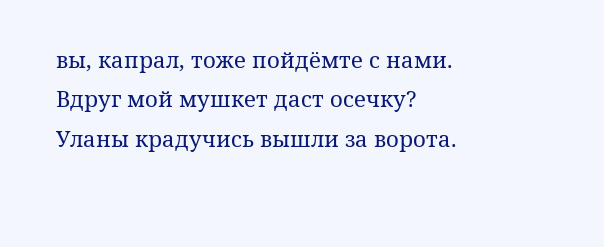вы, капрал, тоже пойдёмте с нами. Вдруг мой мушкет даст осечку?
Уланы крадучись вышли за ворота.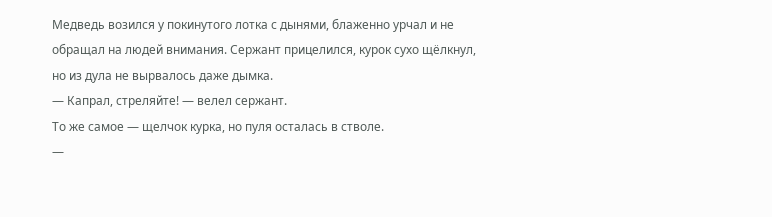Медведь возился у покинутого лотка с дынями, блаженно урчал и не обращал на людей внимания. Сержант прицелился, курок сухо щёлкнул, но из дула не вырвалось даже дымка.
— Капрал, стреляйте! — велел сержант.
То же самое — щелчок курка, но пуля осталась в стволе.
—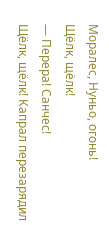Моралес, Нуньо, огонь!
Щёлк, щёлк!
— Перера! Санчес!
Щёлк, щёлк! Капрал перезарядил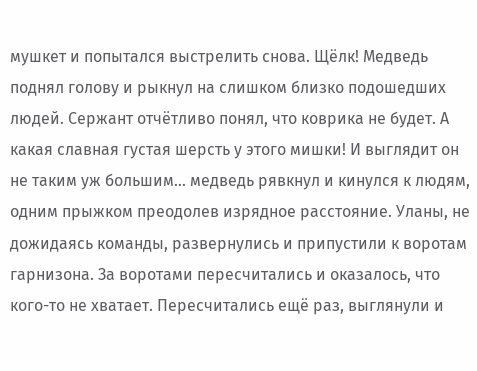мушкет и попытался выстрелить снова. Щёлк! Медведь поднял голову и рыкнул на слишком близко подошедших людей. Сержант отчётливо понял, что коврика не будет. А какая славная густая шерсть у этого мишки! И выглядит он не таким уж большим… медведь рявкнул и кинулся к людям, одним прыжком преодолев изрядное расстояние. Уланы, не дожидаясь команды, развернулись и припустили к воротам гарнизона. За воротами пересчитались и оказалось, что кого-то не хватает. Пересчитались ещё раз, выглянули и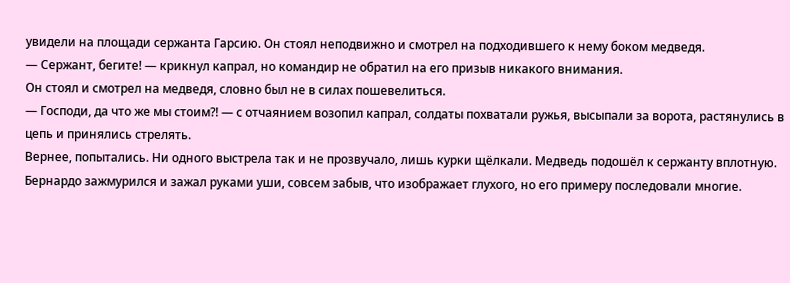увидели на площади сержанта Гарсию. Он стоял неподвижно и смотрел на подходившего к нему боком медведя.
— Сержант, бегите! — крикнул капрал, но командир не обратил на его призыв никакого внимания.
Он стоял и смотрел на медведя, словно был не в силах пошевелиться.
— Господи, да что же мы стоим?! — с отчаянием возопил капрал, солдаты похватали ружья, высыпали за ворота, растянулись в цепь и принялись стрелять.
Вернее, попытались. Ни одного выстрела так и не прозвучало, лишь курки щёлкали. Медведь подошёл к сержанту вплотную. Бернардо зажмурился и зажал руками уши, совсем забыв, что изображает глухого, но его примеру последовали многие.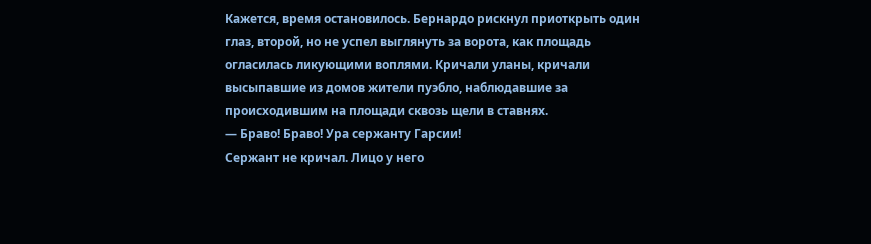Кажется, время остановилось. Бернардо рискнул приоткрыть один глаз, второй, но не успел выглянуть за ворота, как площадь огласилась ликующими воплями. Кричали уланы, кричали высыпавшие из домов жители пуэбло, наблюдавшие за происходившим на площади сквозь щели в ставнях.
— Браво! Браво! Ура сержанту Гарсии!
Сержант не кричал. Лицо у него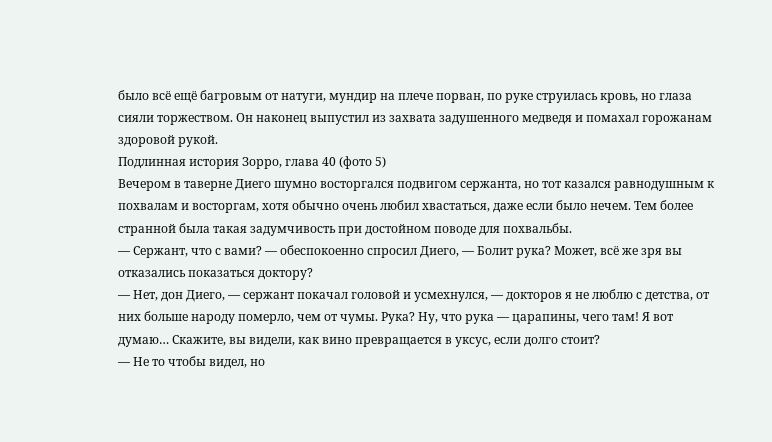было всё ещё багровым от натуги, мундир на плече порван, по руке струилась кровь, но глаза сияли торжеством. Он наконец выпустил из захвата задушенного медведя и помахал горожанам здоровой рукой.
Подлинная история Зорро, глава 40 (фото 5)
Вечером в таверне Диего шумно восторгался подвигом сержанта, но тот казался равнодушным к похвалам и восторгам, хотя обычно очень любил хвастаться, даже если было нечем. Тем более странной была такая задумчивость при достойном поводе для похвальбы.
— Сержант, что с вами? — обеспокоенно спросил Диего, — Болит рука? Может, всё же зря вы отказались показаться доктору?
— Нет, дон Диего, — сержант покачал головой и усмехнулся, — докторов я не люблю с детства, от них больше народу померло, чем от чумы. Рука? Ну, что рука — царапины, чего там! Я вот думаю… Скажите, вы видели, как вино превращается в уксус, если долго стоит?
— Не то чтобы видел, но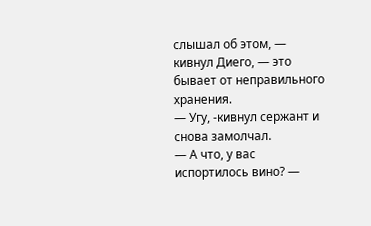слышал об этом, — кивнул Диего, — это бывает от неправильного хранения.
— Угу, -кивнул сержант и снова замолчал.
— А что, у вас испортилось вино? —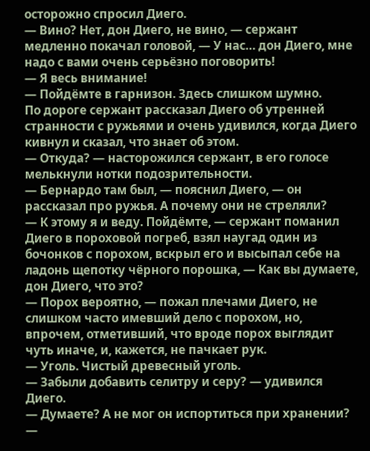осторожно спросил Диего.
— Вино? Нет, дон Диего, не вино, — сержант медленно покачал головой, — У нас… дон Диего, мне надо с вами очень серьёзно поговорить!
— Я весь внимание!
— Пойдёмте в гарнизон. Здесь слишком шумно.
По дороге сержант рассказал Диего об утренней странности с ружьями и очень удивился, когда Диего кивнул и сказал, что знает об этом.
— Откуда? — насторожился сержант, в его голосе мелькнули нотки подозрительности.
— Бернардо там был, — пояснил Диего, — он рассказал про ружья. А почему они не стреляли?
— К этому я и веду. Пойдёмте, — сержант поманил Диего в пороховой погреб, взял наугад один из бочонков с порохом, вскрыл его и высыпал себе на ладонь щепотку чёрного порошка, — Как вы думаете, дон Диего, что это?
— Порох вероятно, — пожал плечами Диего, не слишком часто имевший дело с порохом, но, впрочем, отметивший, что вроде порох выглядит чуть иначе, и, кажется, не пачкает рук.
— Уголь. Чистый древесный уголь.
— Забыли добавить селитру и серу? — удивился Диего.
— Думаете? А не мог он испортиться при хранении?
—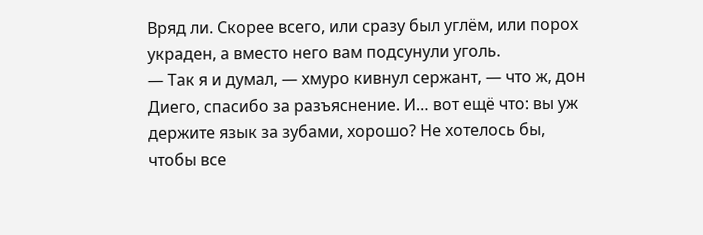Вряд ли. Скорее всего, или сразу был углём, или порох украден, а вместо него вам подсунули уголь.
— Так я и думал, — хмуро кивнул сержант, — что ж, дон Диего, спасибо за разъяснение. И… вот ещё что: вы уж держите язык за зубами, хорошо? Не хотелось бы, чтобы все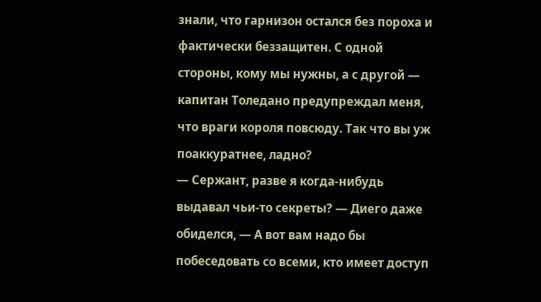знали, что гарнизон остался без пороха и фактически беззащитен. С одной стороны, кому мы нужны, а с другой — капитан Толедано предупреждал меня, что враги короля повсюду. Так что вы уж поаккуратнее, ладно?
— Сержант, разве я когда-нибудь выдавал чьи-то секреты? — Диего даже обиделся, — А вот вам надо бы побеседовать со всеми, кто имеет доступ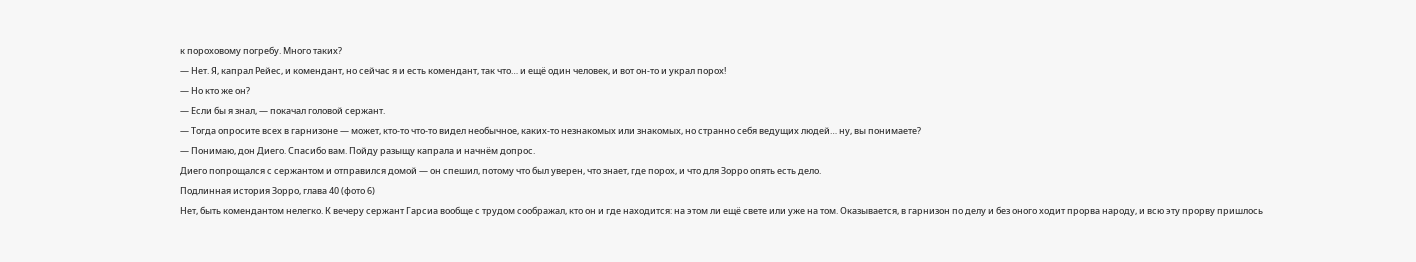к пороховому погребу. Много таких?
— Нет. Я, капрал Рейес, и комендант, но сейчас я и есть комендант, так что… и ещё один человек, и вот он-то и украл порох!
— Но кто же он?
— Если бы я знал, — покачал головой сержант.
— Тогда опросите всех в гарнизоне — может, кто-то что-то видел необычное, каких-то незнакомых или знакомых, но странно себя ведущих людей… ну, вы понимаете?
— Понимаю, дон Диего. Спасибо вам. Пойду разыщу капрала и начнём допрос.
Диего попрощался с сержантом и отправился домой — он спешил, потому что был уверен, что знает, где порох, и что для Зорро опять есть дело.
Подлинная история Зорро, глава 40 (фото 6)
Нет, быть комендантом нелегко. К вечеру сержант Гарсиа вообще с трудом соображал, кто он и где находится: на этом ли ещё свете или уже на том. Оказывается, в гарнизон по делу и без оного ходит прорва народу, и всю эту прорву пришлось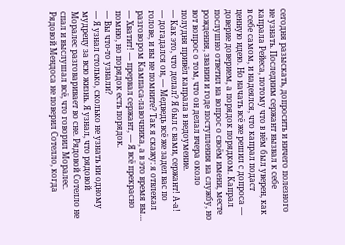сегодня разыскать, допросить и ничего полезного не узнать. Последним сержант вызвал к себе капрала Рейеса, потому что в нём был уверен, как в себе самом, и надеялся, что капрал подаст ценную идею. Но начать всё же решил с допроса — доверие доверием, а порядок порядком. Капрал послушно ответил на вопрос о своём имени, месте рождения, звании и годе поступления на службу, но вот вопрос о том, что он делал вчера около полудня привёл капрала в недоумение.
— Как это, что делал? Я был с вами, сержант! А-а! — догадался он, — Медведь всё же задел вас по голове, и вы не помните? Так я скажу: я отвлекал разговором Кампаса-лавочника, а в это время вы…
— Хватит! — прервал сержант, — Я всё прекрасно помню, но порядок есть порядок.
— Вы что-то узнали?
— Я узнал столько, сколько не узнать ни одному мудрецу за всю жизнь. Я узнал, что рядовой Моралес разговаривает во сне. Рядовой Сотелло не спал и выслушал всё, что говорил Моралес. Рядовой Мендоса не поверил Сотелло, когда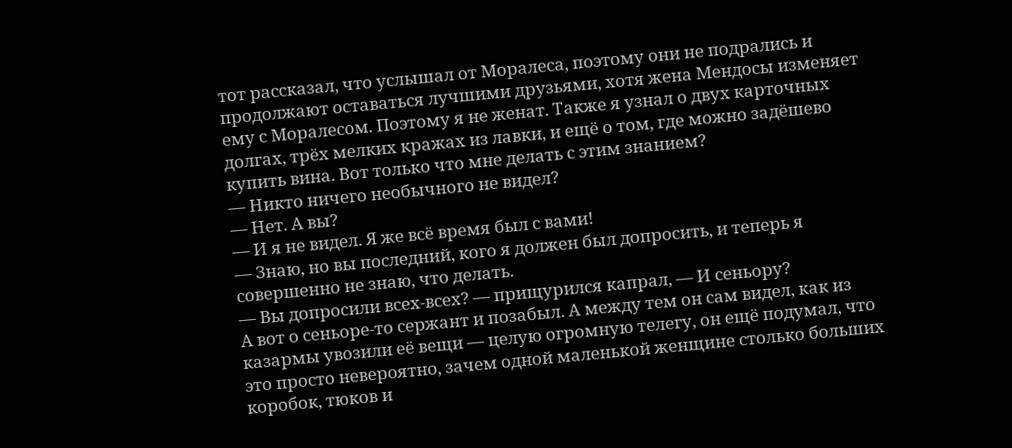тот рассказал, что услышал от Моралеса, поэтому они не подрались и продолжают оставаться лучшими друзьями, хотя жена Мендосы изменяет ему с Моралесом. Поэтому я не женат. Также я узнал о двух карточных долгах, трёх мелких кражах из лавки, и ещё о том, где можно задёшево купить вина. Вот только что мне делать с этим знанием?
— Никто ничего необычного не видел?
— Нет. А вы?
— И я не видел. Я же всё время был с вами!
— Знаю, но вы последний, кого я должен был допросить, и теперь я совершенно не знаю, что делать.
— Вы допросили всех-всех? — прищурился капрал, — И сеньору?
А вот о сеньоре-то сержант и позабыл. А между тем он сам видел, как из казармы увозили её вещи — целую огромную телегу, он ещё подумал, что это просто невероятно, зачем одной маленькой женщине столько больших коробок, тюков и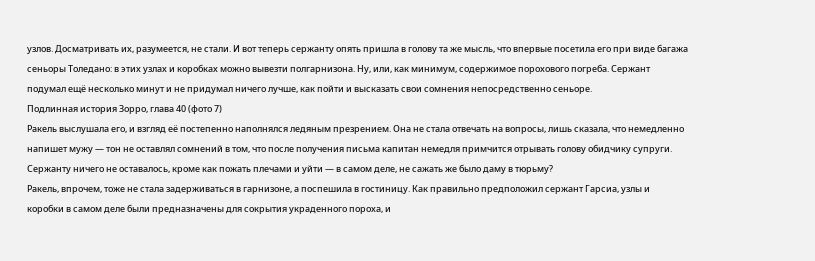узлов. Досматривать их, разумеется, не стали. И вот теперь сержанту опять пришла в голову та же мысль, что впервые посетила его при виде багажа сеньоры Толедано: в этих узлах и коробках можно вывезти полгарнизона. Ну, или, как минимум, содержимое порохового погреба. Сержант подумал ещё несколько минут и не придумал ничего лучше, как пойти и высказать свои сомнения непосредственно сеньоре.
Подлинная история Зорро, глава 40 (фото 7)
Ракель выслушала его, и взгляд её постепенно наполнялся ледяным презрением. Она не стала отвечать на вопросы, лишь сказала, что немедленно напишет мужу — тон не оставлял сомнений в том, что после получения письма капитан немедля примчится отрывать голову обидчику супруги. Сержанту ничего не оставалось, кроме как пожать плечами и уйти — в самом деле, не сажать же было даму в тюрьму?
Ракель, впрочем, тоже не стала задерживаться в гарнизоне, а поспешила в гостиницу. Как правильно предположил сержант Гарсиа, узлы и коробки в самом деле были предназначены для сокрытия украденного пороха, и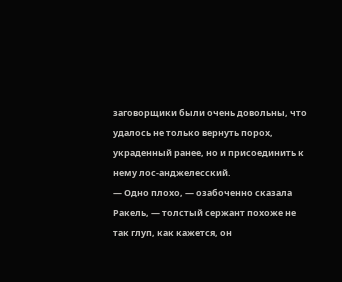заговорщики были очень довольны, что удалось не только вернуть порох, украденный ранее, но и присоединить к нему лос-анджелесский.
— Одно плохо, — озабоченно сказала Ракель, — толстый сержант похоже не так глуп, как кажется, он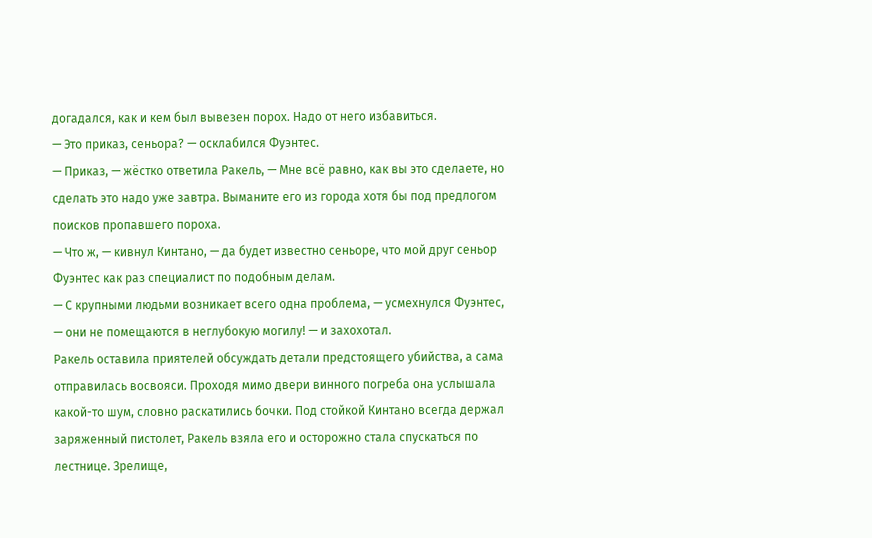догадался, как и кем был вывезен порох. Надо от него избавиться.
— Это приказ, сеньора? — осклабился Фуэнтес.
— Приказ, — жёстко ответила Ракель, — Мне всё равно, как вы это сделаете, но сделать это надо уже завтра. Выманите его из города хотя бы под предлогом поисков пропавшего пороха.
— Что ж, — кивнул Кинтано, — да будет известно сеньоре, что мой друг сеньор Фуэнтес как раз специалист по подобным делам.
— С крупными людьми возникает всего одна проблема, — усмехнулся Фуэнтес, — они не помещаются в неглубокую могилу! — и захохотал.
Ракель оставила приятелей обсуждать детали предстоящего убийства, а сама отправилась восвояси. Проходя мимо двери винного погреба она услышала какой-то шум, словно раскатились бочки. Под стойкой Кинтано всегда держал заряженный пистолет, Ракель взяла его и осторожно стала спускаться по лестнице. Зрелище,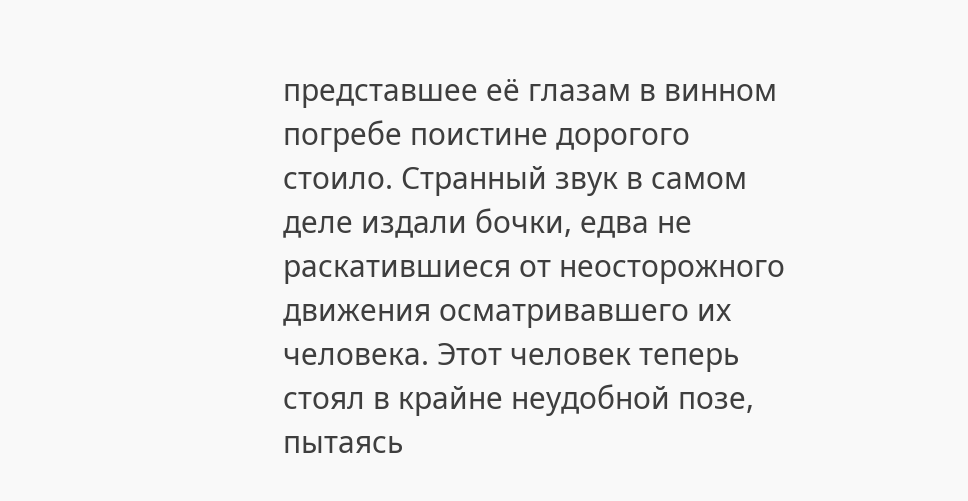представшее её глазам в винном погребе поистине дорогого стоило. Странный звук в самом деле издали бочки, едва не раскатившиеся от неосторожного движения осматривавшего их человека. Этот человек теперь стоял в крайне неудобной позе, пытаясь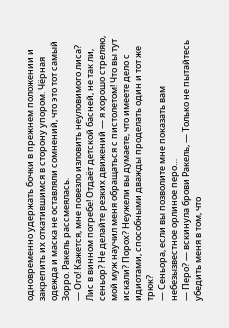одновременно удержать бочки в прежнем положении и закрепить их откатившимся в сторону упором. Чёрная одежда и маска не оставляли сомнений, что это тот самый Зорро. Ракель рассмеялась.
— Ого! Кажется, мне повезло изловить неуловимого лиса? Лис в винном погребе! Отдаёт детской басней, не так ли, сеньор? Не делайте резких движений — я хорошо стреляю, мой муж научил меня обращаться с пистолетом! Что вы тут искали? Порох? Неужели вы думаете, что имеете дело с идиотами, способными дважды проделать один и тот же трюк?
— Сеньора, если вы позволите мне показать вам небезызвестное орлиное перо…
— Перо? — вскинула брови Ракель, — Только не пытайтесь убедить меня в том, что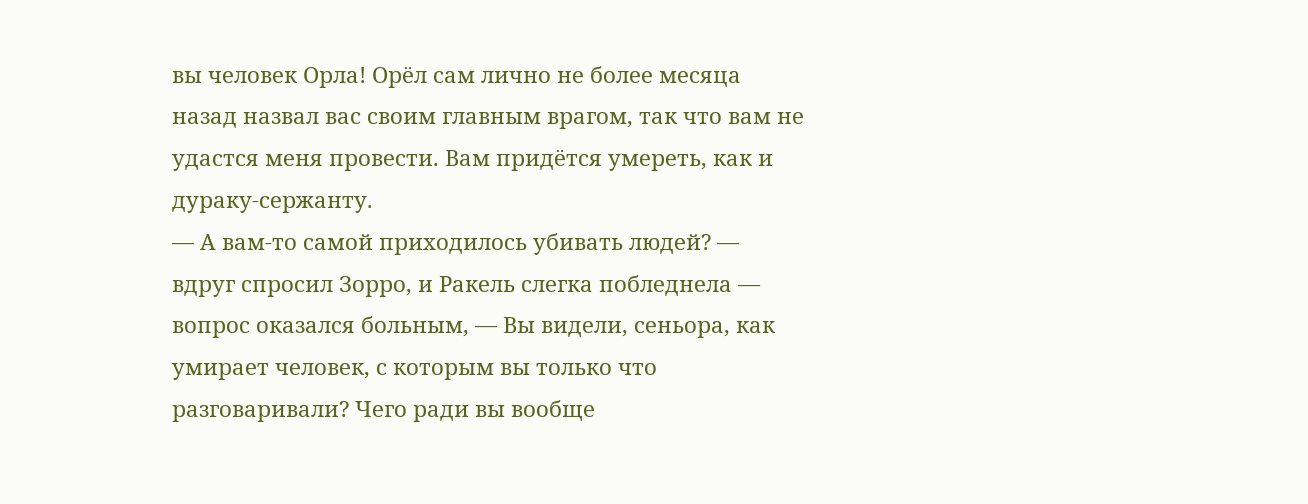вы человек Орла! Орёл сам лично не более месяца назад назвал вас своим главным врагом, так что вам не удастся меня провести. Вам придётся умереть, как и дураку-сержанту.
— А вам-то самой приходилось убивать людей? — вдруг спросил Зорро, и Ракель слегка побледнела — вопрос оказался больным, — Вы видели, сеньора, как умирает человек, с которым вы только что разговаривали? Чего ради вы вообще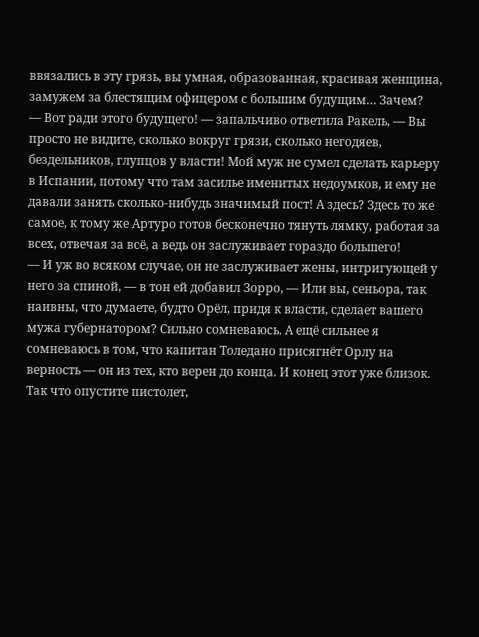ввязались в эту грязь, вы умная, образованная, красивая женщина, замужем за блестящим офицером с большим будущим… Зачем?
— Вот ради этого будущего! — запальчиво ответила Ракель, — Вы просто не видите, сколько вокруг грязи, сколько негодяев, бездельников, глупцов у власти! Мой муж не сумел сделать карьеру в Испании, потому что там засилье именитых недоумков, и ему не давали занять сколько-нибудь значимый пост! А здесь? Здесь то же самое, к тому же Артуро готов бесконечно тянуть лямку, работая за всех, отвечая за всё, а ведь он заслуживает гораздо большего!
— И уж во всяком случае, он не заслуживает жены, интригующей у него за спиной, — в тон ей добавил Зорро, — Или вы, сеньора, так наивны, что думаете, будто Орёл, придя к власти, сделает вашего мужа губернатором? Сильно сомневаюсь. А ещё сильнее я сомневаюсь в том, что капитан Толедано присягнёт Орлу на верность — он из тех, кто верен до конца. И конец этот уже близок. Так что опустите пистолет,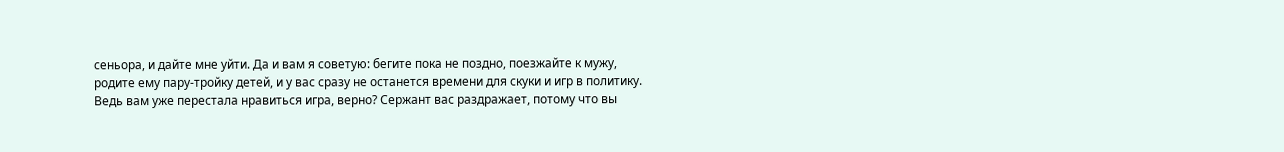сеньора, и дайте мне уйти. Да и вам я советую: бегите пока не поздно, поезжайте к мужу, родите ему пару-тройку детей, и у вас сразу не останется времени для скуки и игр в политику. Ведь вам уже перестала нравиться игра, верно? Сержант вас раздражает, потому что вы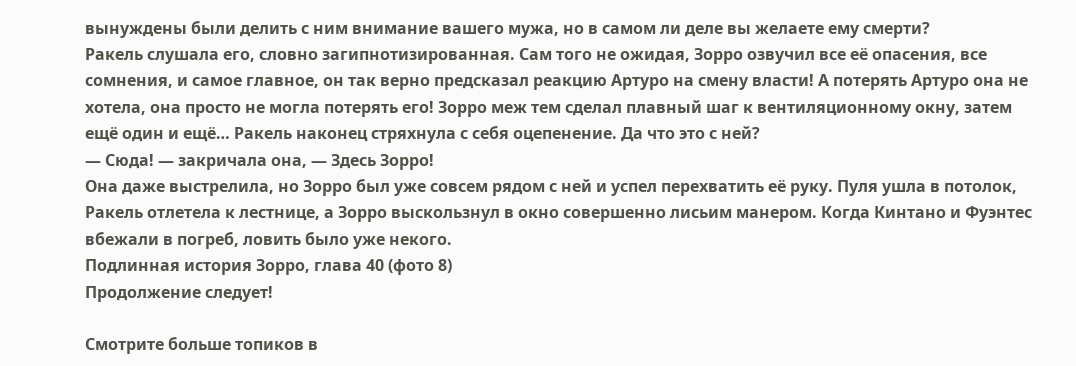вынуждены были делить с ним внимание вашего мужа, но в самом ли деле вы желаете ему смерти?
Ракель слушала его, словно загипнотизированная. Сам того не ожидая, Зорро озвучил все её опасения, все сомнения, и самое главное, он так верно предсказал реакцию Артуро на смену власти! А потерять Артуро она не хотела, она просто не могла потерять его! Зорро меж тем сделал плавный шаг к вентиляционному окну, затем ещё один и ещё… Ракель наконец стряхнула с себя оцепенение. Да что это с ней?
— Сюда! — закричала она, — Здесь Зорро!
Она даже выстрелила, но Зорро был уже совсем рядом с ней и успел перехватить её руку. Пуля ушла в потолок, Ракель отлетела к лестнице, а Зорро выскользнул в окно совершенно лисьим манером. Когда Кинтано и Фуэнтес вбежали в погреб, ловить было уже некого.
Подлинная история Зорро, глава 40 (фото 8)
Продолжение следует!

Смотрите больше топиков в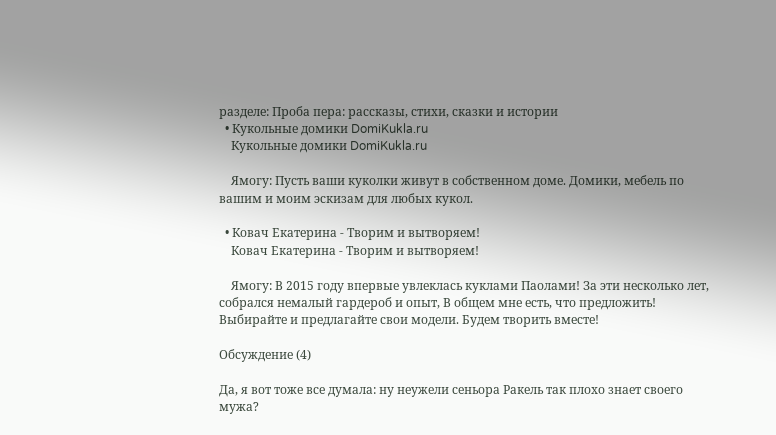разделе: Проба пера: рассказы, стихи, сказки и истории
  • Кукольные домики DomiKukla.ru
    Кукольные домики DomiKukla.ru

    Ямогу: Пусть ваши куколки живут в собственном доме. Домики, мебель по вашим и моим эскизам для любых кукол.

  • Ковач Екатерина - Творим и вытворяем!
    Ковач Екатерина - Творим и вытворяем!

    Ямогу: В 2015 году впервые увлеклась куклами Паолами! За эти несколько лет, собрался немалый гардероб и опыт, В общем мне есть, что предложить! Выбирайте и предлагайте свои модели. Будем творить вместе!

Обсуждение (4)

Да, я вот тоже все думала: ну неужели сеньора Ракель так плохо знает своего мужа?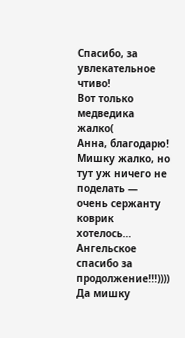Спасибо, за увлекательное чтиво!
Вот только медведика жалко(
Анна, благодарю! Мишку жалко, но тут уж ничего не поделать — очень сержанту коврик хотелось…
Ангельское спасибо за продолжение!!!)))) Да мишку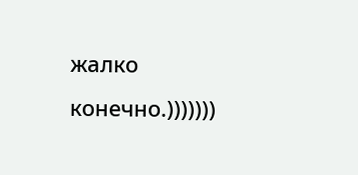жалко конечно.)))))))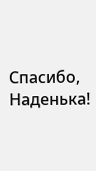Спасибо, Наденька!